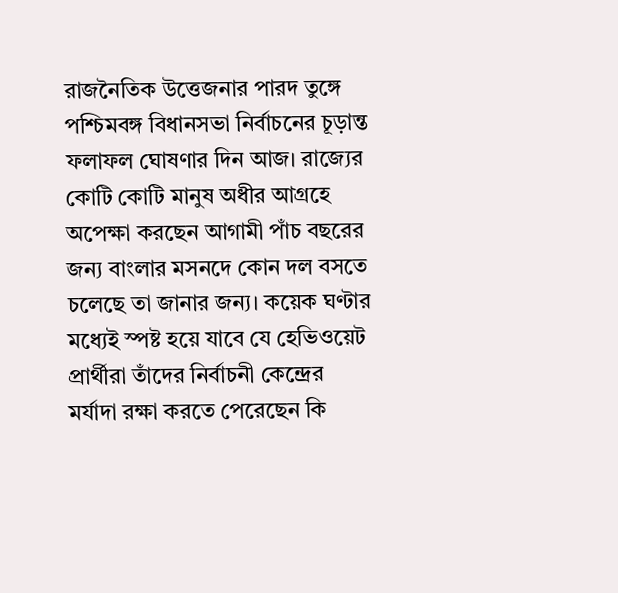রাজনৈতিক উত্তেজনার পারদ তুঙ্গে
পশ্চিমবঙ্গ বিধানসভা নির্বাচনের চূড়ান্ত ফলাফল ঘোষণার দিন আজ। রাজ্যের কোটি কোটি মানুষ অধীর আগ্রহে অপেক্ষা করছেন আগামী পাঁচ বছরের জন্য বাংলার মসনদে কোন দল বসতে চলেছে তা জানার জন্য। কয়েক ঘণ্টার মধ্যেই স্পষ্ট হয়ে যাবে যে হেভিওয়েট প্রার্থীরা তাঁদের নির্বাচনী কেন্দ্রের মর্যাদা রক্ষা করতে পেরেছেন কি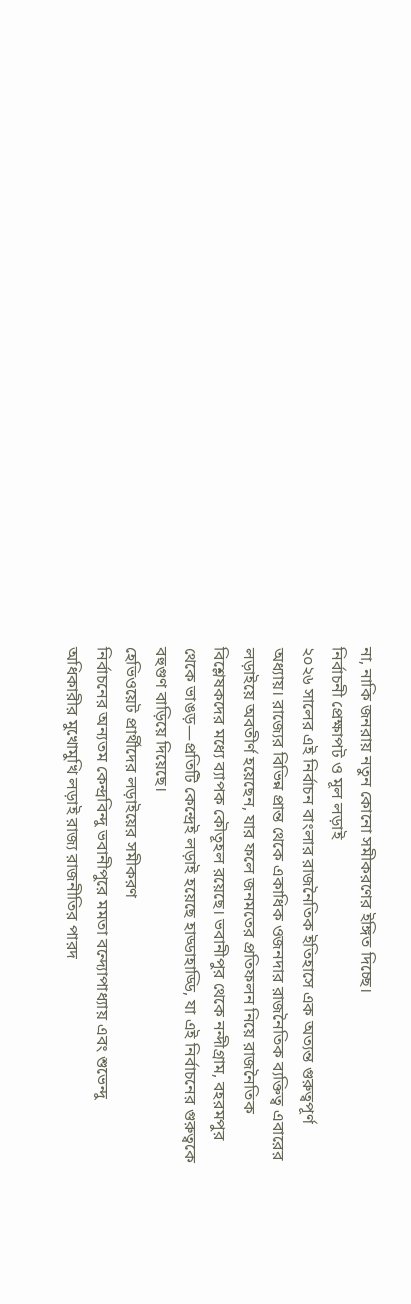না, নাকি জনরায় নতুন কোনো সমীকরণের ইঙ্গিত দিচ্ছে।
নির্বাচনী প্রেক্ষাপট ও মূল লড়াই
২০২৬ সালের এই নির্বাচন বাংলার রাজনৈতিক ইতিহাসে এক অত্যন্ত গুরুত্বপূর্ণ অধ্যায়। রাজ্যের বিভিন্ন প্রান্ত থেকে একাধিক ওজনদার রাজনৈতিক ব্যক্তিত্ব এবারের লড়াইয়ে অবতীর্ণ হয়েছেন, যার ফলে জনমতের প্রতিফলন নিয়ে রাজনৈতিক বিশ্লেষকদের মধ্যে ব্যাপক কৌতূহল রয়েছে। ভবানীপুর থেকে নন্দীগ্রাম, বহরমপুর থেকে ভাঙড়—প্রতিটি কেন্দ্রেই লড়াই হয়েছে হাড্ডাহাড্ডি, যা এই নির্বাচনের গুরুত্বকে বহুগুণ বাড়িয়ে দিয়েছে।
হেভিওয়েট প্রার্থীদের লড়াইয়ের সমীকরণ
নির্বাচনের অন্যতম কেন্দ্রবিন্দু ভবানীপুরে মমতা বন্দ্যোপাধ্যায় এবং শুভেন্দু অধিকারীর মুখোমুখি লড়াই রাজ্য রাজনীতির পারদ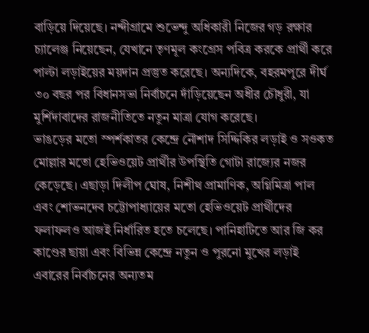বাড়িয়ে দিয়েছে। নন্দীগ্রামে শুভেন্দু অধিকারী নিজের গড় রক্ষার চ্যালেঞ্জ নিয়েছেন, যেখানে তৃণমূল কংগ্রেস পবিত্র করকে প্রার্থী করে পাল্টা লড়াইয়ের ময়দান প্রস্তুত করেছে। অন্যদিকে, বহরমপুরে দীর্ঘ ৩০ বছর পর বিধানসভা নির্বাচনে দাঁড়িয়েছেন অধীর চৌধুরী, যা মুর্শিদাবাদের রাজনীতিতে নতুন মাত্রা যোগ করেছে।
ভাঙড়ের মতো স্পর্শকাতর কেন্দ্রে নৌশাদ সিদ্দিকির লড়াই ও সওকত মোল্লার মতো হেভিওয়েট প্রার্থীর উপস্থিতি গোটা রাজ্যের নজর কেড়েছে। এছাড়া দিলীপ ঘোষ, নিশীথ প্রামাণিক, অগ্নিমিত্রা পাল এবং শোভনদেব চট্টোপাধ্যায়ের মতো হেভিওয়েট প্রার্থীদের ফলাফলও আজই নির্ধারিত হতে চলেছে। পানিহাটিতে আর জি কর কাণ্ডের ছায়া এবং বিভিন্ন কেন্দ্রে নতুন ও পুরনো মুখের লড়াই এবারের নির্বাচনের অন্যতম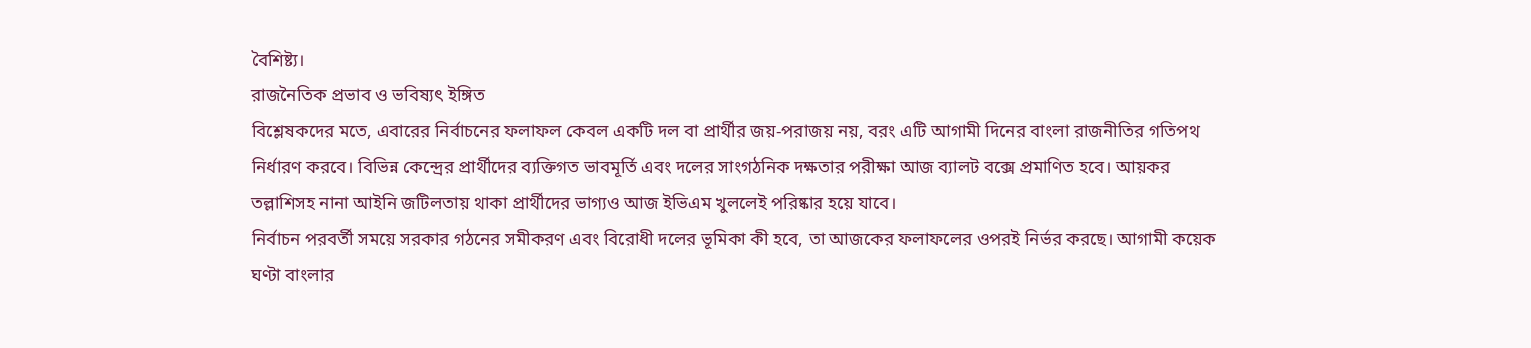বৈশিষ্ট্য।
রাজনৈতিক প্রভাব ও ভবিষ্যৎ ইঙ্গিত
বিশ্লেষকদের মতে, এবারের নির্বাচনের ফলাফল কেবল একটি দল বা প্রার্থীর জয়-পরাজয় নয়, বরং এটি আগামী দিনের বাংলা রাজনীতির গতিপথ নির্ধারণ করবে। বিভিন্ন কেন্দ্রের প্রার্থীদের ব্যক্তিগত ভাবমূর্তি এবং দলের সাংগঠনিক দক্ষতার পরীক্ষা আজ ব্যালট বক্সে প্রমাণিত হবে। আয়কর তল্লাশিসহ নানা আইনি জটিলতায় থাকা প্রার্থীদের ভাগ্যও আজ ইভিএম খুললেই পরিষ্কার হয়ে যাবে।
নির্বাচন পরবর্তী সময়ে সরকার গঠনের সমীকরণ এবং বিরোধী দলের ভূমিকা কী হবে, তা আজকের ফলাফলের ওপরই নির্ভর করছে। আগামী কয়েক ঘণ্টা বাংলার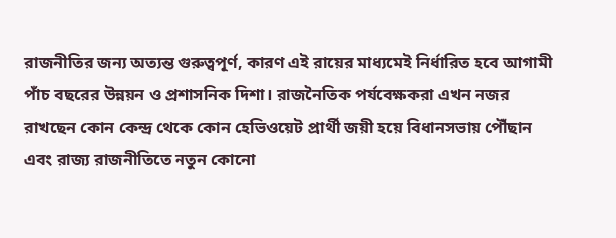রাজনীতির জন্য অত্যন্ত গুরুত্বপূর্ণ, কারণ এই রায়ের মাধ্যমেই নির্ধারিত হবে আগামী পাঁচ বছরের উন্নয়ন ও প্রশাসনিক দিশা। রাজনৈতিক পর্যবেক্ষকরা এখন নজর রাখছেন কোন কেন্দ্র থেকে কোন হেভিওয়েট প্রার্থী জয়ী হয়ে বিধানসভায় পৌঁছান এবং রাজ্য রাজনীতিতে নতুন কোনো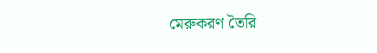মেরুকরণ তৈরি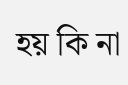হয় কি না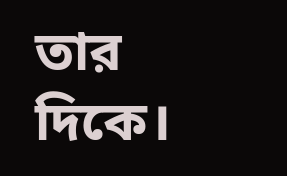তার দিকে।